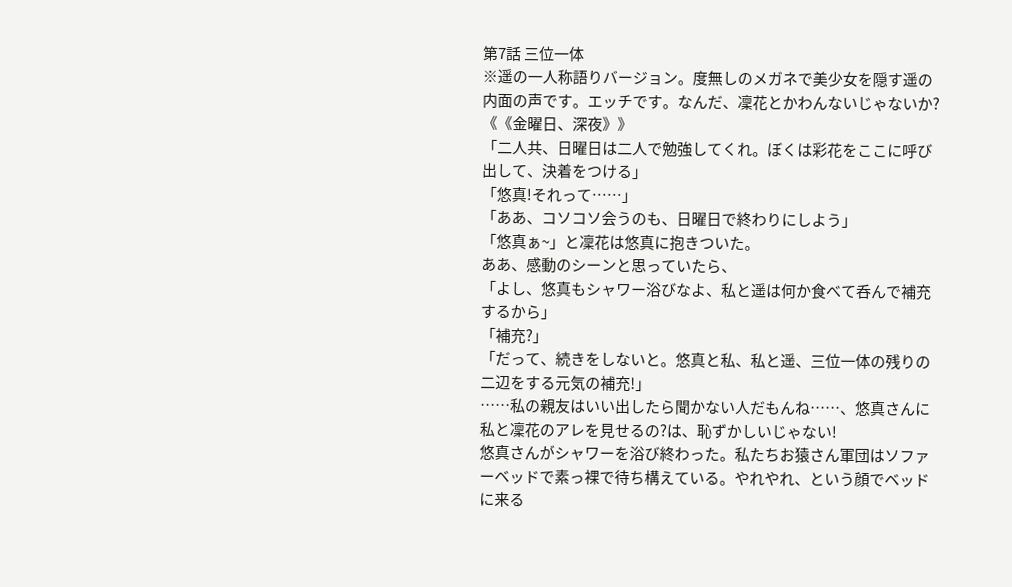第7話 三位一体
※遥の一人称語りバージョン。度無しのメガネで美少女を隠す遥の内面の声です。エッチです。なんだ、凜花とかわんないじゃないか?
《《金曜日、深夜》》
「二人共、日曜日は二人で勉強してくれ。ぼくは彩花をここに呼び出して、決着をつける」
「悠真!それって……」
「ああ、コソコソ会うのも、日曜日で終わりにしよう」
「悠真ぁ~」と凜花は悠真に抱きついた。
ああ、感動のシーンと思っていたら、
「よし、悠真もシャワー浴びなよ、私と遥は何か食べて呑んで補充するから」
「補充?」
「だって、続きをしないと。悠真と私、私と遥、三位一体の残りの二辺をする元気の補充!」
……私の親友はいい出したら聞かない人だもんね……、悠真さんに私と凜花のアレを見せるの?は、恥ずかしいじゃない!
悠真さんがシャワーを浴び終わった。私たちお猿さん軍団はソファーベッドで素っ裸で待ち構えている。やれやれ、という顔でベッドに来る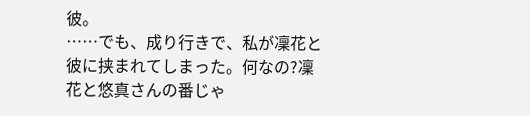彼。
……でも、成り行きで、私が凜花と彼に挟まれてしまった。何なの?凜花と悠真さんの番じゃ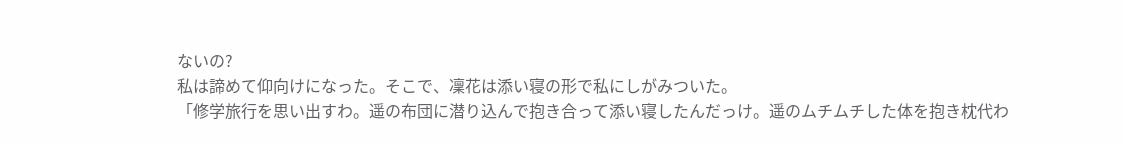ないの?
私は諦めて仰向けになった。そこで、凜花は添い寝の形で私にしがみついた。
「修学旅行を思い出すわ。遥の布団に潜り込んで抱き合って添い寝したんだっけ。遥のムチムチした体を抱き枕代わ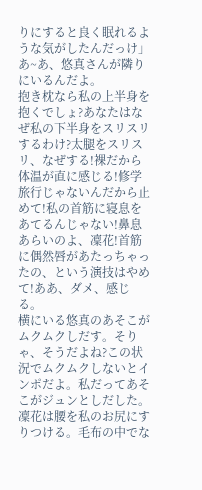りにすると良く眠れるような気がしたんだっけ」あ~あ、悠真さんが隣りにいるんだよ。
抱き枕なら私の上半身を抱くでしょ?あなたはなぜ私の下半身をスリスリするわけ?太腿をスリスリ、なぜする!裸だから体温が直に感じる!修学旅行じゃないんだから止めて!私の首筋に寝息をあてるんじゃない!鼻息あらいのよ、凜花!首筋に偶然唇があたっちゃったの、という演技はやめて!ああ、ダメ、感じる。
横にいる悠真のあそこがムクムクしだす。そりゃ、そうだよね?この状況でムクムクしないとインポだよ。私だってあそこがジュンとしだした。凜花は腰を私のお尻にすりつける。毛布の中でな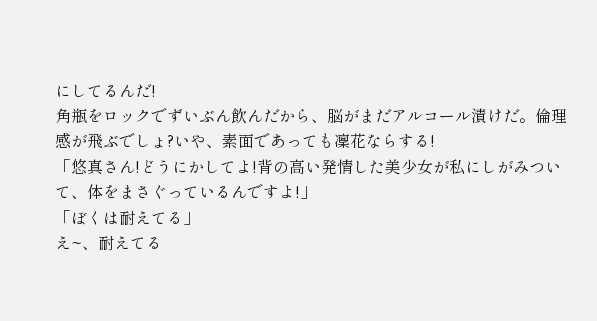にしてるんだ!
角瓶をロックでずいぶん飲んだから、脳がまだアルコール漬けだ。倫理感が飛ぶでしょ?いや、素面であっても凜花ならする!
「悠真さん!どうにかしてよ!背の高い発情した美少女が私にしがみついて、体をまさぐっているんですよ!」
「ぼくは耐えてる」
え~、耐えてる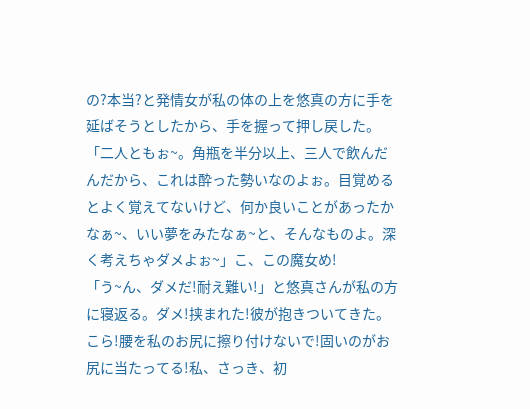の?本当?と発情女が私の体の上を悠真の方に手を延ばそうとしたから、手を握って押し戻した。
「二人ともぉ~。角瓶を半分以上、三人で飲んだんだから、これは酔った勢いなのよぉ。目覚めるとよく覚えてないけど、何か良いことがあったかなぁ~、いい夢をみたなぁ~と、そんなものよ。深く考えちゃダメよぉ~」こ、この魔女め!
「う~ん、ダメだ!耐え難い!」と悠真さんが私の方に寝返る。ダメ!挟まれた!彼が抱きついてきた。こら!腰を私のお尻に擦り付けないで!固いのがお尻に当たってる!私、さっき、初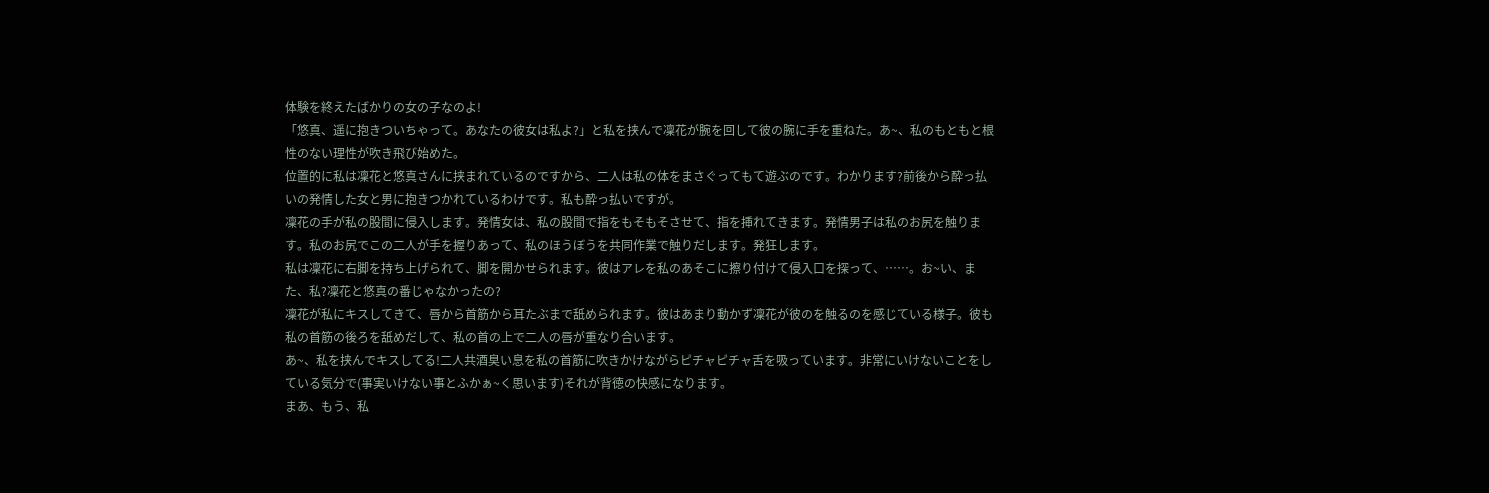体験を終えたばかりの女の子なのよ!
「悠真、遥に抱きついちゃって。あなたの彼女は私よ?」と私を挟んで凜花が腕を回して彼の腕に手を重ねた。あ~、私のもともと根性のない理性が吹き飛び始めた。
位置的に私は凜花と悠真さんに挟まれているのですから、二人は私の体をまさぐってもて遊ぶのです。わかります?前後から酔っ払いの発情した女と男に抱きつかれているわけです。私も酔っ払いですが。
凜花の手が私の股間に侵入します。発情女は、私の股間で指をもそもそさせて、指を挿れてきます。発情男子は私のお尻を触ります。私のお尻でこの二人が手を握りあって、私のほうぼうを共同作業で触りだします。発狂します。
私は凜花に右脚を持ち上げられて、脚を開かせられます。彼はアレを私のあそこに擦り付けて侵入口を探って、……。お~い、また、私?凜花と悠真の番じゃなかったの?
凜花が私にキスしてきて、唇から首筋から耳たぶまで舐められます。彼はあまり動かず凜花が彼のを触るのを感じている様子。彼も私の首筋の後ろを舐めだして、私の首の上で二人の唇が重なり合います。
あ~、私を挟んでキスしてる!二人共酒臭い息を私の首筋に吹きかけながらピチャピチャ舌を吸っています。非常にいけないことをしている気分で(事実いけない事とふかぁ~く思います)それが背徳の快感になります。
まあ、もう、私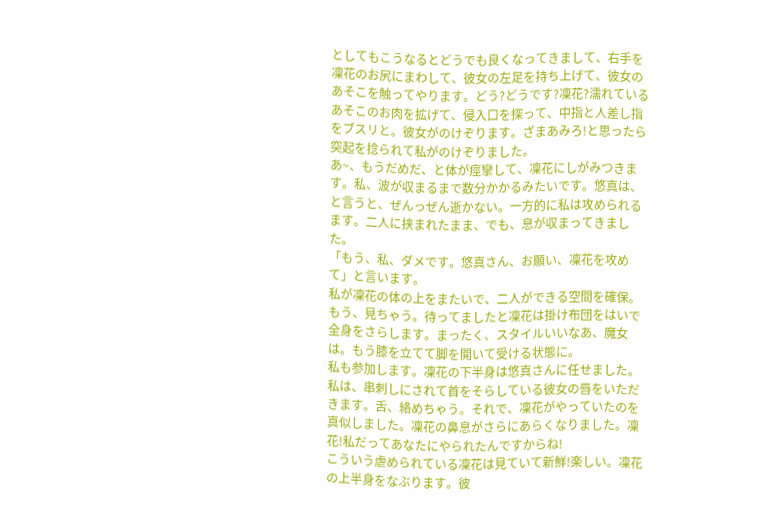としてもこうなるとどうでも良くなってきまして、右手を凜花のお尻にまわして、彼女の左足を持ち上げて、彼女のあそこを触ってやります。どう?どうです?凜花?濡れているあそこのお肉を拡げて、侵入口を探って、中指と人差し指をブスリと。彼女がのけぞります。ざまあみろ!と思ったら突起を捻られて私がのけぞりました。
あ~、もうだめだ、と体が痙攣して、凜花にしがみつきます。私、波が収まるまで数分かかるみたいです。悠真は、と言うと、ぜんっぜん逝かない。一方的に私は攻められるます。二人に挟まれたまま、でも、息が収まってきました。
「もう、私、ダメです。悠真さん、お願い、凜花を攻めて」と言います。
私が凜花の体の上をまたいで、二人ができる空間を確保。もう、見ちゃう。待ってましたと凜花は掛け布団をはいで全身をさらします。まったく、スタイルいいなあ、魔女は。もう膝を立てて脚を開いて受ける状態に。
私も参加します。凜花の下半身は悠真さんに任せました。私は、串刺しにされて首をそらしている彼女の唇をいただきます。舌、絡めちゃう。それで、凜花がやっていたのを真似しました。凜花の鼻息がさらにあらくなりました。凜花!私だってあなたにやられたんですからね!
こういう虐められている凜花は見ていて新鮮!楽しい。凜花の上半身をなぶります。彼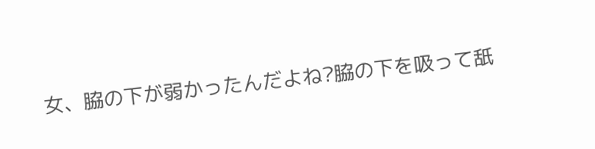女、脇の下が弱かったんだよね?脇の下を吸って舐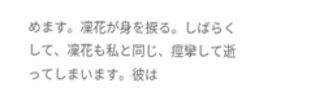めます。凜花が身を捩る。しばらくして、凜花も私と同じ、痙攣して逝ってしまいます。彼は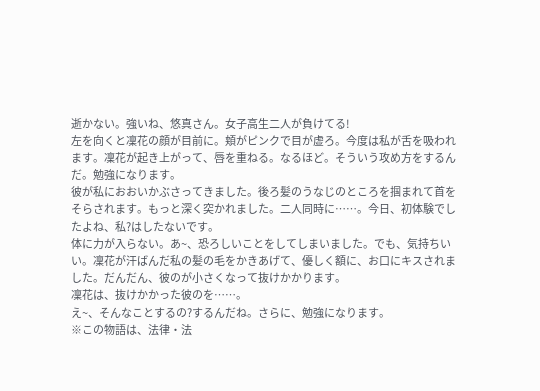逝かない。強いね、悠真さん。女子高生二人が負けてる!
左を向くと凜花の顔が目前に。頬がピンクで目が虚ろ。今度は私が舌を吸われます。凜花が起き上がって、唇を重ねる。なるほど。そういう攻め方をするんだ。勉強になります。
彼が私におおいかぶさってきました。後ろ髪のうなじのところを掴まれて首をそらされます。もっと深く突かれました。二人同時に……。今日、初体験でしたよね、私?はしたないです。
体に力が入らない。あ~、恐ろしいことをしてしまいました。でも、気持ちいい。凜花が汗ばんだ私の髪の毛をかきあげて、優しく額に、お口にキスされました。だんだん、彼のが小さくなって抜けかかります。
凜花は、抜けかかった彼のを……。
え~、そんなことするの?するんだね。さらに、勉強になります。
※この物語は、法律・法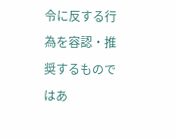令に反する行為を容認・推奨するものではあ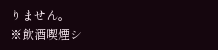りません。
※飲酒喫煙シ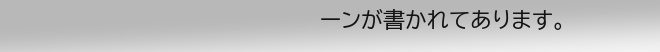ーンが書かれてあります。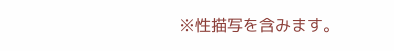※性描写を含みます。